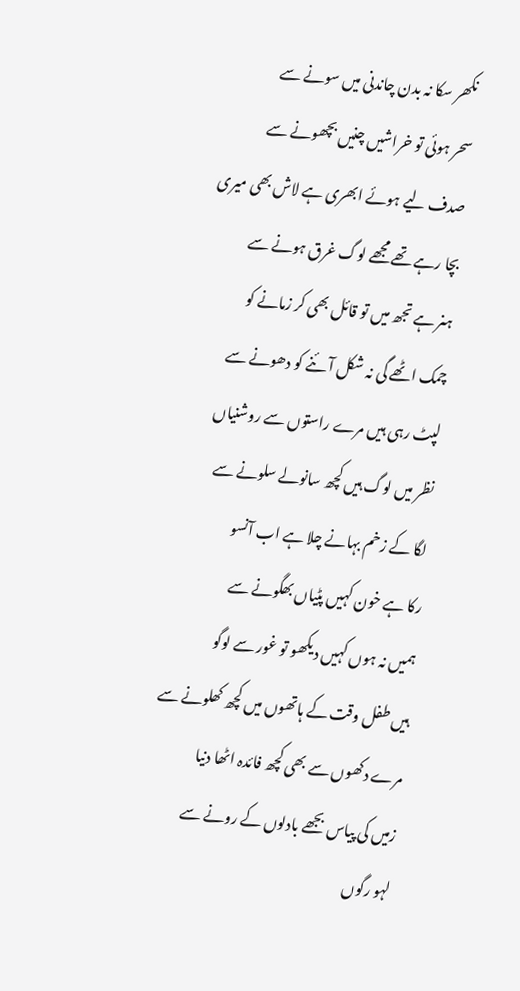نکھر سکا نہ بدن چاندنی میں سونے سے
سحر ہوئی تو خراشیں چنیں بچھونے سے
صدف لیے ہوئے ابھری ہے لاش بھی میری
بچا رہے تھے مجھے لوگ غرق ہونے سے
ہنر ہے تجھ میں تو قائل بھی کر زمانے کو
چمک اٹھے گی نہ شکل آئنے کو دھونے سے
لپٹ رہی ہیں مرے راستوں سے روشنیاں
نظر میں لوگ ہیں کچھ سانولے سلونے سے
لگا کے زخم بہانے چلا ہے اب آنسو
رکا ہے خون کہیں پٹیاں بھگونے سے
ہمیں نہ ہوں کہیں دیکھو تو غور سے لوگو
ہیں طفل وقت کے ہاتھوں میں کچھ کھلونے سے
مرے دکھوں سے بھی کچھ فائدہ اٹھا دنیا
زمیں کی پیاس بجھے بادلوں کے رونے سے
لہو رگوں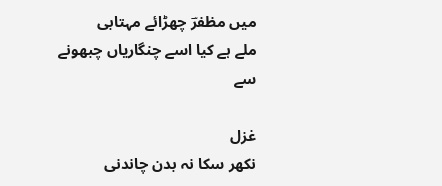میں مظفرؔ چھڑائے مہتابی
ملے ہے کیا اسے چنگاریاں چبھونے سے

غزل
نکھر سکا نہ بدن چاندنی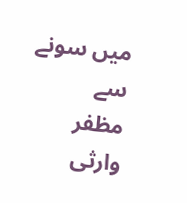میں سونے سے
مظفر وارثی